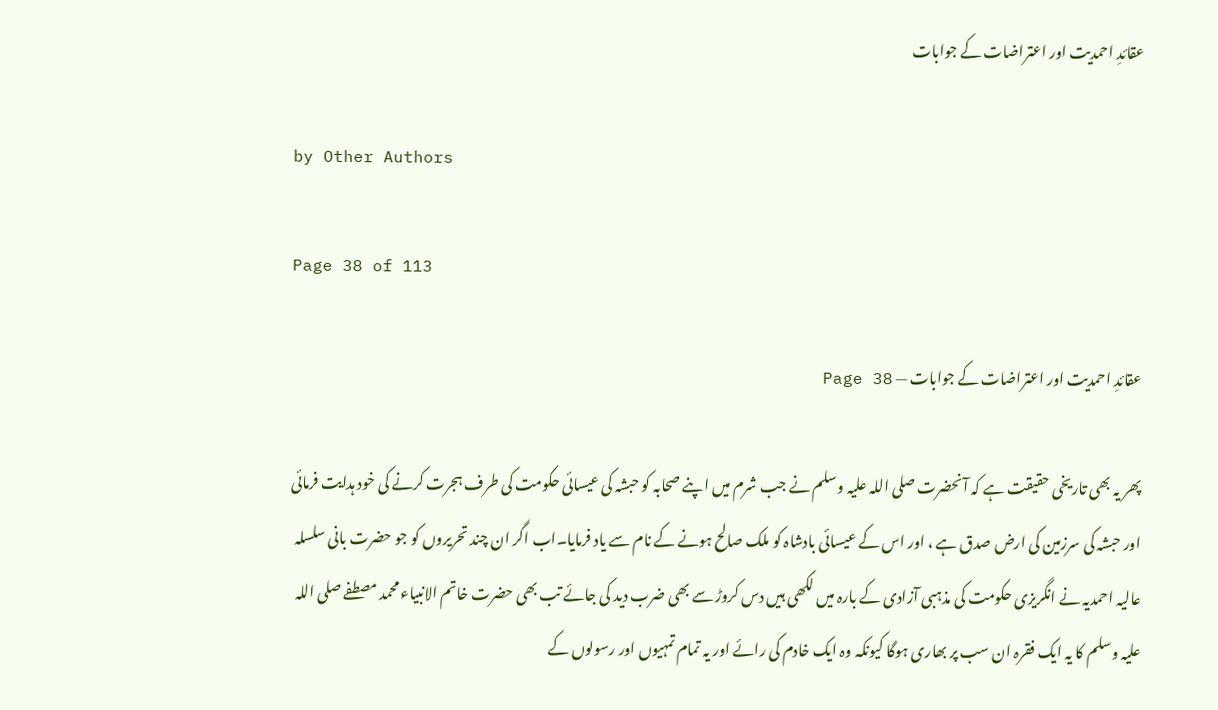عقائدِ احمدیت اور اعتراضات کے جوابات

by Other Authors

Page 38 of 113

عقائدِ احمدیت اور اعتراضات کے جوابات — Page 38

پھر یہ بھی تاریخی حقیقت ہے کہ آنحضرت صلی اللہ علیہ وسلم نے جب شرم میں اپنے صحابہ کو حبشہ کی عیسائی حکومت کی طرف ہجرت کرنے کی خود ہدایت فرمائی اور حبشہ کی سرزمین کی ارض صدق ہے ، اور اس کے عیسائی بادشاہ کو ملک صالح ہونے کے نام سے یاد فرمایا۔اب اگر ان چند تحریروں کو جو حضرت بانی سلسلہ عالیہ احمدیہ نے انگریزی حکومت کی مذہبی آزادی کے بارہ میں لکھی ہیں دس کروڑ سے بھی ضرب دید کی جائے تب بھی حضرت خاتم الانبیاء محمد مصطفے صلی اللہ علیہ وسلم کا یہ ایک فقرہ ان سب پر بھاری ہوگا کیونکہ وہ ایک خادم کی رائے اور یہ تمام تمہیوں اور رسولوں کے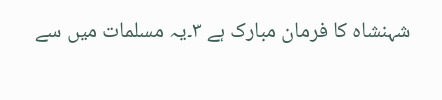شہنشاہ کا فرمان مبارک ہے ۳۔یہ مسلمات میں سے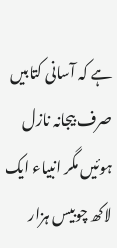ہے کہ آسانی کتابیں صرف بیجانہ نازل ہوئیں مگر انبیاء ایک لاکھ چوبیس ہزار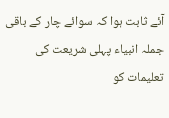آئے ثابت ہوا کہ سوائے چار کے باقی جملہ انبیاء پہلی شریعت کی تعلیمات کو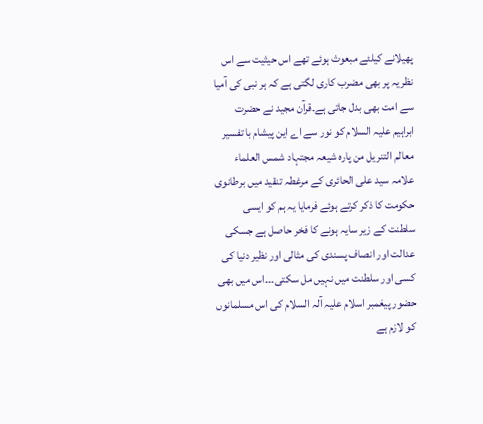پھیلانے کیلئے مبعوث ہوئے تھے اس حیثیت سے اس نظریہ پر بھی مضرب کاری لگتی ہے کہ ہر نبی کی آمیا سے امت بھی بدل جاتی ہے۔قرآن مجید نے حضرت ابراہیم علیہ السلام کو نور سے اے این پیشام با تفسیر معالم التنريل من پاره شیعہ مجتہاد شمس العلماء علامہ سید علی الحائری کے مرغطہ تنقید میں برطانوی حکومت کا ذکر کرتے ہوئے فرمایا یہ ہم کو ایسی سلطنت کے زیر سایہ ہونے کا فخر حاصل ہے جسکی عدالت اور انصاف پسندی کی مثالی اور نظیر دنیا کی کسی اور سلطنت میں نہیں مل سکتی۔۔۔اس میں بھی حضور پیغمبر اسلام علیہ آلہ السلام کی اس مسلمانوں کو لازم ہے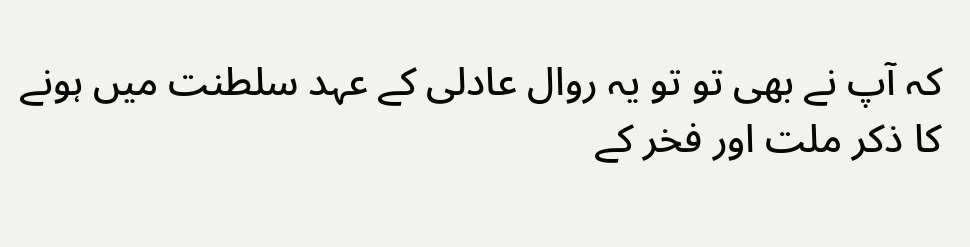کہ آپ نے بھی تو تو یہ روال عادلی کے عہد سلطنت میں ہونے کا ذکر ملت اور فخر کے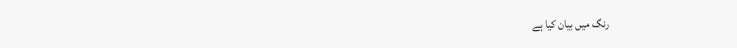رنگ میں بیان کیا ہے